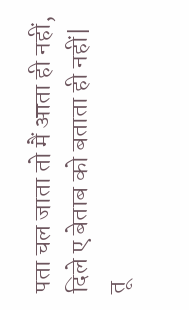पता चल जाता तो मैं आता ही नहीं,
दिले ए बेताब को बताता ही नहीं|
तू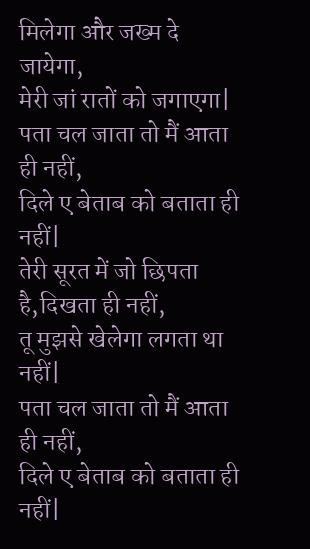मिलेगा और जख्म दे जायेगा,
मेरी जां रातों को जगाएगा|
पता चल जाता तो मैं आता ही नहीं,
दिले ए बेताब को बताता ही नहीं|
तेरी सूरत में जो छिपता है,दिखता ही नहीं,
तू मुझसे खेलेगा लगता था नहीं|
पता चल जाता तो मैं आता ही नहीं,
दिले ए बेताब को बताता ही नहीं|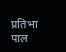प्रतिभा पाल